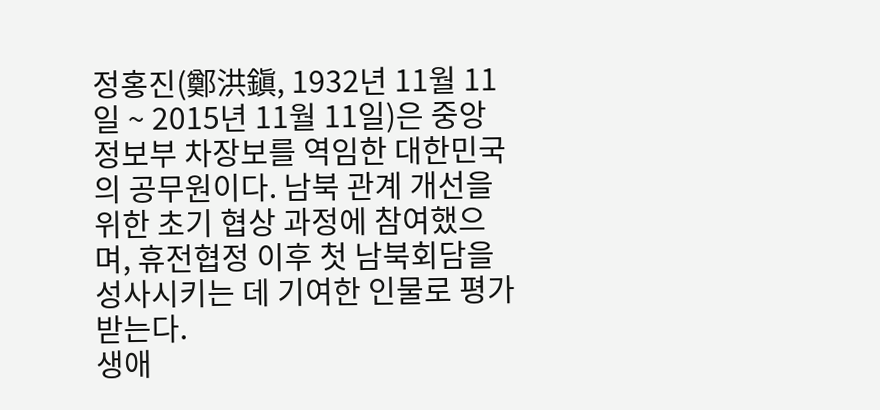정홍진(鄭洪鎭, 1932년 11월 11일 ~ 2015년 11월 11일)은 중앙정보부 차장보를 역임한 대한민국의 공무원이다. 남북 관계 개선을 위한 초기 협상 과정에 참여했으며, 휴전협정 이후 첫 남북회담을 성사시키는 데 기여한 인물로 평가받는다.
생애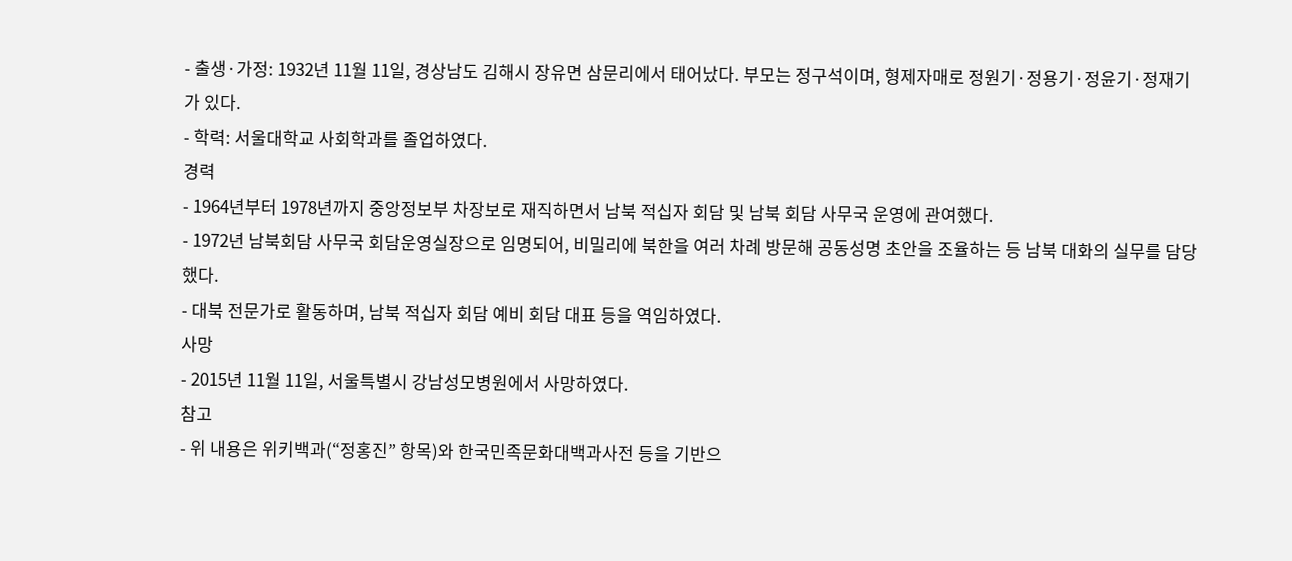- 출생·가정: 1932년 11월 11일, 경상남도 김해시 장유면 삼문리에서 태어났다. 부모는 정구석이며, 형제자매로 정원기·정용기·정윤기·정재기가 있다.
- 학력: 서울대학교 사회학과를 졸업하였다.
경력
- 1964년부터 1978년까지 중앙정보부 차장보로 재직하면서 남북 적십자 회담 및 남북 회담 사무국 운영에 관여했다.
- 1972년 남북회담 사무국 회담운영실장으로 임명되어, 비밀리에 북한을 여러 차례 방문해 공동성명 초안을 조율하는 등 남북 대화의 실무를 담당했다.
- 대북 전문가로 활동하며, 남북 적십자 회담 예비 회담 대표 등을 역임하였다.
사망
- 2015년 11월 11일, 서울특별시 강남성모병원에서 사망하였다.
참고
- 위 내용은 위키백과(“정홍진” 항목)와 한국민족문화대백과사전 등을 기반으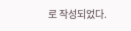로 작성되었다.